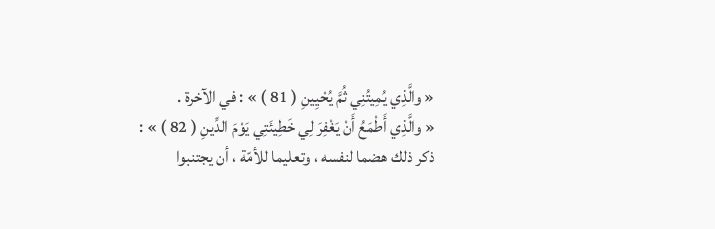« والَّذِي يُمِيتُنِي ثُمَّ يُحْيِينِ ( 81 ) » : في الآخرة .
« والَّذِي أَطْمَعُ أَنْ يَغْفِرَ لِي خَطِيئَتِي يَوْمَ الدِّينِ ( 82 ) » :
ذكر ذلك هضما لنفسه ، وتعليما للأمّة ، أن يجتنبوا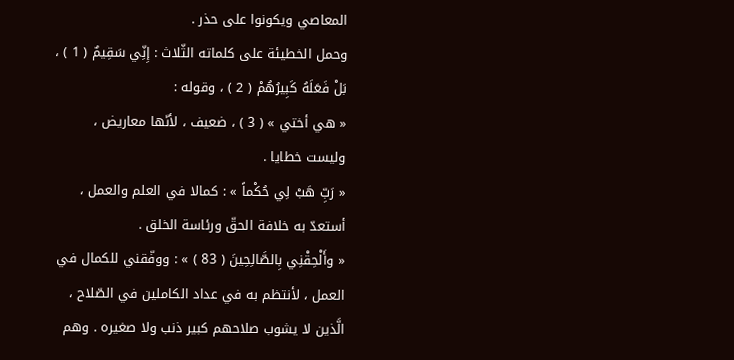المعاصي ويكونوا على حذر .
وحمل الخطيئة على كلماته الثّلاث : إِنِّي سَقِيمٌ ( 1 ) ، بَلْ فَعَلَهُ كَبِيرُهُمْ ( 2 ) ، وقوله :
« هي أختي » ( 3 ) ، ضعيف ، لأنّها معاريض ، وليست خطايا .
« رَبِّ هَبْ لِي حُكْماً » : كمالا في العلم والعمل ، أستعدّ به خلافة الحقّ ورئاسة الخلق .
« وأَلْحِقْنِي بِالصَّالِحِينَ ( 83 ) » : ووفّقني للكمال في العمل ، لأنتظم به في عداد الكاملين في الصّلاح ، الَّذين لا يشوب صلاحهم كبير ذنب ولا صغيره . وهم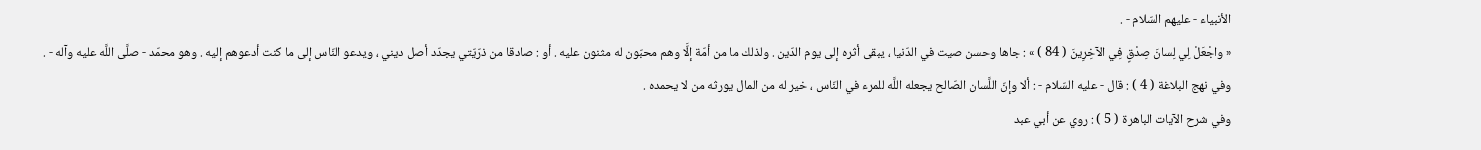الأنبياء - عليهم السّلام - .
« واجْعَلْ لِي لِسانَ صِدْقٍ فِي الآخِرِينَ ( 84 ) » : جاها وحسن صيت في الدّنيا ، يبقى أثره إلى يوم الدّين . ولذلك ما من أمّة إلَّا وهم محبّون له مثنون عليه . أو : صادقا من ذرّيّتي يجدّد أصل ديني ، ويدعو النّاس إلى ما كنت أدعوهم إليه . وهو محمّد - صلَّى اللَّه عليه وآله - .
وفي نهج البلاغة ( 4 ) : قال - عليه السّلام - : ألا وإنّ اللَّسان الصّالح يجعله اللَّه للمرء في النّاس ، خير له من المال يورثه من لا يحمده .
وفي شرح الآيات الباهرة ( 5 ) : روي عن أبي عبد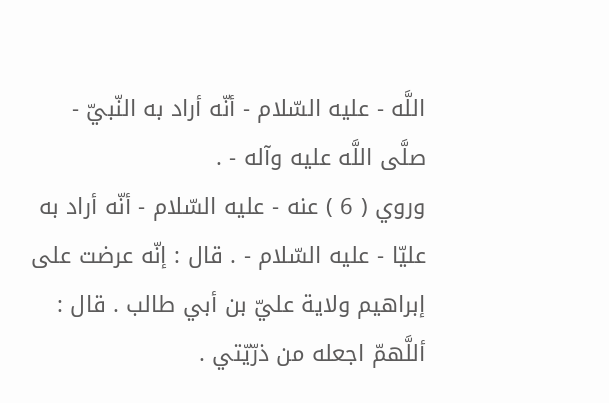اللَّه - عليه السّلام - أنّه أراد به النّبيّ - صلَّى اللَّه عليه وآله - .
وروي ( 6 ) عنه - عليه السّلام - أنّه أراد به عليّا - عليه السّلام - . قال : إنّه عرضت على إبراهيم ولاية عليّ بن أبي طالب . قال : أللَّهمّ اجعله من ذرّيّتي .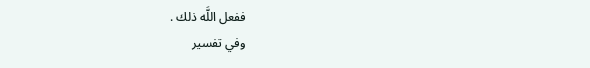ففعل اللَّه ذلك .
وفي تفسير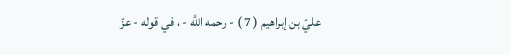عليّ بن إبراهيم ( 7 ) - رحمه اللَّه - ، في قوله - عزّ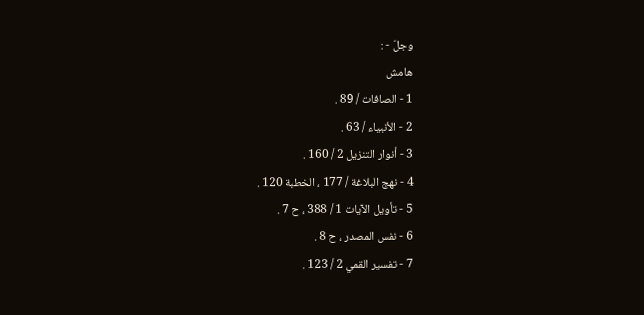وجلّ - :
هامش
1 - الصافات / 89 .
2 - الأنبياء / 63 .
3 - أنوار التنزيل 2 / 160 .
4 - نهج البلاغة / 177 ، الخطبة 120 .
5 - تأويل الآيات 1 / 388 ، ح 7 .
6 - نفس المصدر ، ح 8 .
7 - تفسير القمي 2 / 123 .